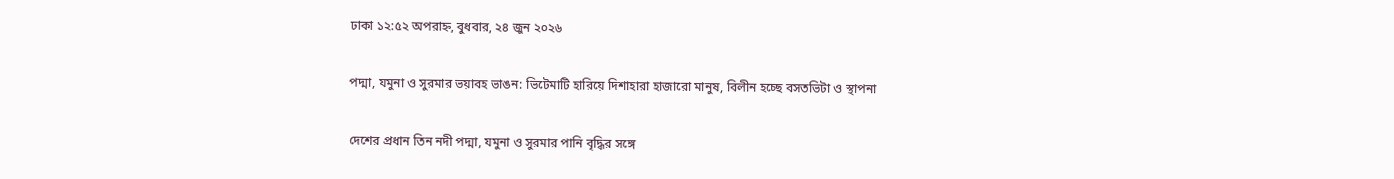ঢাকা ১২:৫২ অপরাহ্ন, বুধবার, ২৪ জুন ২০২৬

পদ্মা, যমুনা ও সুরমার ভয়াবহ ভাঙন: ভিটেমাটি হারিয়ে দিশাহারা হাজারো মানুষ, বিলীন হচ্ছে বসতভিটা ও স্থাপনা

দেশের প্রধান তিন নদী পদ্মা, যমুনা ও সুরমার পানি বৃদ্ধির সঙ্গে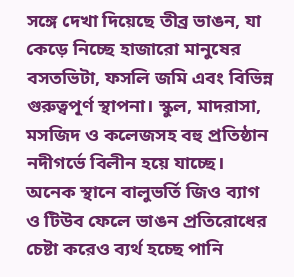সঙ্গে দেখা দিয়েছে তীব্র ভাঙন, যা কেড়ে নিচ্ছে হাজারো মানুষের বসতভিটা, ফসলি জমি এবং বিভিন্ন গুরুত্বপূর্ণ স্থাপনা। স্কুল, মাদরাসা, মসজিদ ও কলেজসহ বহু প্রতিষ্ঠান নদীগর্ভে বিলীন হয়ে যাচ্ছে। অনেক স্থানে বালুভর্তি জিও ব্যাগ ও টিউব ফেলে ভাঙন প্রতিরোধের চেষ্টা করেও ব্যর্থ হচ্ছে পানি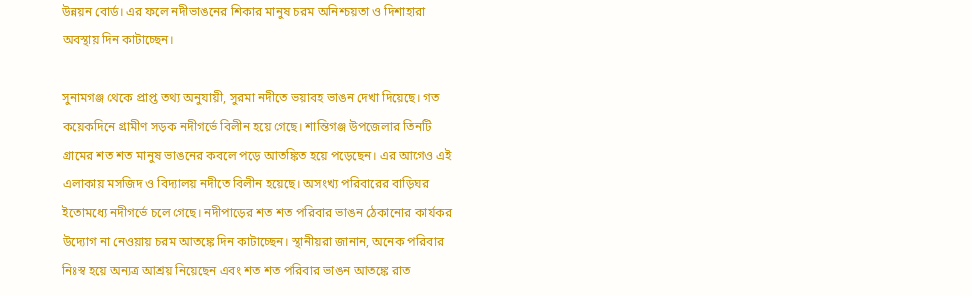উন্নয়ন বোর্ড। এর ফলে নদীভাঙনের শিকার মানুষ চরম অনিশ্চয়তা ও দিশাহারা অবস্থায় দিন কাটাচ্ছেন।

সুনামগঞ্জ থেকে প্রাপ্ত তথ্য অনুযায়ী, সুরমা নদীতে ভয়াবহ ভাঙন দেখা দিয়েছে। গত কয়েকদিনে গ্রামীণ সড়ক নদীগর্ভে বিলীন হয়ে গেছে। শান্তিগঞ্জ উপজেলার তিনটি গ্রামের শত শত মানুষ ভাঙনের কবলে পড়ে আতঙ্কিত হয়ে পড়েছেন। এর আগেও এই এলাকায় মসজিদ ও বিদ্যালয় নদীতে বিলীন হয়েছে। অসংখ্য পরিবারের বাড়িঘর ইতোমধ্যে নদীগর্ভে চলে গেছে। নদীপাড়ের শত শত পরিবার ভাঙন ঠেকানোর কার্যকর উদ্যোগ না নেওয়ায় চরম আতঙ্কে দিন কাটাচ্ছেন। স্থানীয়রা জানান, অনেক পরিবার নিঃস্ব হয়ে অন্যত্র আশ্রয় নিয়েছেন এবং শত শত পরিবার ভাঙন আতঙ্কে রাত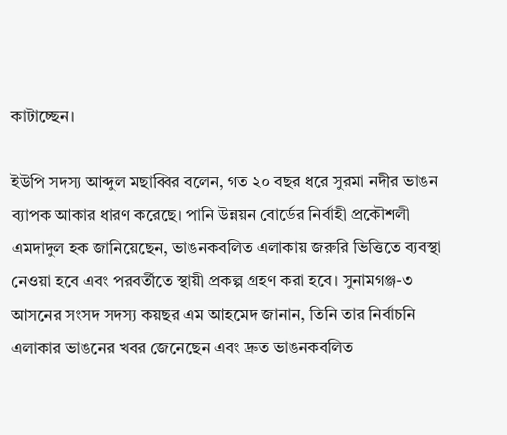কাটাচ্ছেন।

ইউপি সদস্য আব্দুল মছাব্বির বলেন, গত ২০ বছর ধরে সুরমা নদীর ভাঙন ব্যাপক আকার ধারণ করেছে। পানি উন্নয়ন বোর্ডের নির্বাহী প্রকৌশলী এমদাদুল হক জানিয়েছেন, ভাঙনকবলিত এলাকায় জরুরি ভিত্তিতে ব্যবস্থা নেওয়া হবে এবং পরবর্তীতে স্থায়ী প্রকল্প গ্রহণ করা হবে। সুনামগঞ্জ-৩ আসনের সংসদ সদস্য কয়ছর এম আহমেদ জানান, তিনি তার নির্বাচনি এলাকার ভাঙনের খবর জেনেছেন এবং দ্রুত ভাঙনকবলিত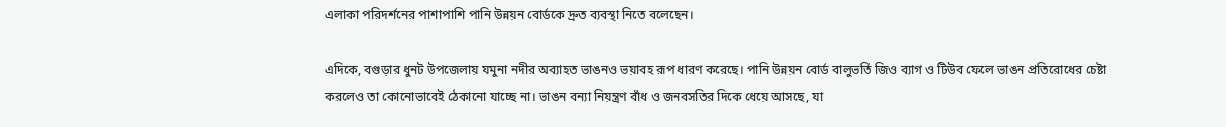এলাকা পরিদর্শনের পাশাপাশি পানি উন্নয়ন বোর্ডকে দ্রুত ব্যবস্থা নিতে বলেছেন।

এদিকে, বগুড়ার ধুনট উপজেলায় যমুনা নদীর অব্যাহত ভাঙনও ভয়াবহ রূপ ধারণ করেছে। পানি উন্নয়ন বোর্ড বালুভর্তি জিও ব্যাগ ও টিউব ফেলে ভাঙন প্রতিরোধের চেষ্টা করলেও তা কোনোভাবেই ঠেকানো যাচ্ছে না। ভাঙন বন্যা নিয়ন্ত্রণ বাঁধ ও জনবসতির দিকে ধেয়ে আসছে, যা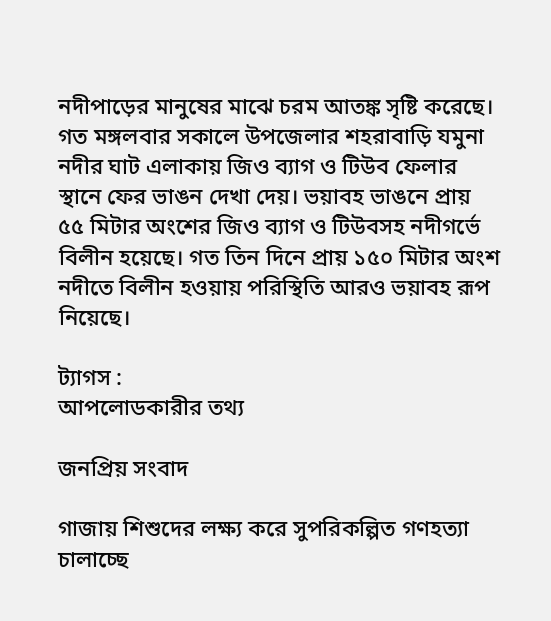নদীপাড়ের মানুষের মাঝে চরম আতঙ্ক সৃষ্টি করেছে। গত মঙ্গলবার সকালে উপজেলার শহরাবাড়ি যমুনা নদীর ঘাট এলাকায় জিও ব্যাগ ও টিউব ফেলার স্থানে ফের ভাঙন দেখা দেয়। ভয়াবহ ভাঙনে প্রায় ৫৫ মিটার অংশের জিও ব্যাগ ও টিউবসহ নদীগর্ভে বিলীন হয়েছে। গত তিন দিনে প্রায় ১৫০ মিটার অংশ নদীতে বিলীন হওয়ায় পরিস্থিতি আরও ভয়াবহ রূপ নিয়েছে।

ট্যাগস :
আপলোডকারীর তথ্য

জনপ্রিয় সংবাদ

গাজায় শিশুদের লক্ষ্য করে সুপরিকল্পিত গণহত্যা চালাচ্ছে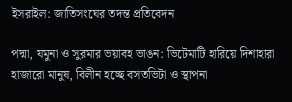ইসরাইল: জাতিসংঘের তদন্ত প্রতিবেদন

পদ্মা, যমুনা ও সুরমার ভয়াবহ ভাঙন: ভিটেমাটি হারিয়ে দিশাহারা হাজারো মানুষ, বিলীন হচ্ছে বসতভিটা ও স্থাপনা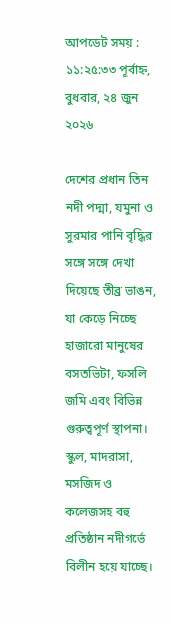আপডেট সময় : ১১:২৫:৩৩ পূর্বাহ্ন, বুধবার, ২৪ জুন ২০২৬

দেশের প্রধান তিন নদী পদ্মা, যমুনা ও সুরমার পানি বৃদ্ধির সঙ্গে সঙ্গে দেখা দিয়েছে তীব্র ভাঙন, যা কেড়ে নিচ্ছে হাজারো মানুষের বসতভিটা, ফসলি জমি এবং বিভিন্ন গুরুত্বপূর্ণ স্থাপনা। স্কুল, মাদরাসা, মসজিদ ও কলেজসহ বহু প্রতিষ্ঠান নদীগর্ভে বিলীন হয়ে যাচ্ছে।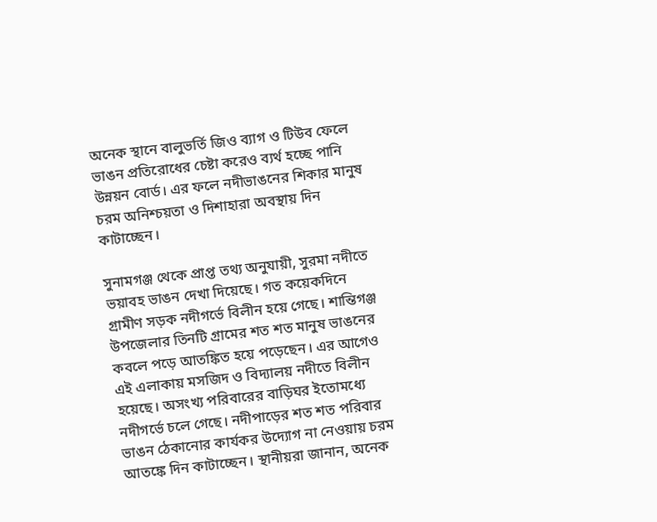অনেক স্থানে বালুভর্তি জিও ব্যাগ ও টিউব ফেলে ভাঙন প্রতিরোধের চেষ্টা করেও ব্যর্থ হচ্ছে পানি উন্নয়ন বোর্ড। এর ফলে নদীভাঙনের শিকার মানুষ চরম অনিশ্চয়তা ও দিশাহারা অবস্থায় দিন কাটাচ্ছেন।

সুনামগঞ্জ থেকে প্রাপ্ত তথ্য অনুযায়ী, সুরমা নদীতে ভয়াবহ ভাঙন দেখা দিয়েছে। গত কয়েকদিনে গ্রামীণ সড়ক নদীগর্ভে বিলীন হয়ে গেছে। শান্তিগঞ্জ উপজেলার তিনটি গ্রামের শত শত মানুষ ভাঙনের কবলে পড়ে আতঙ্কিত হয়ে পড়েছেন। এর আগেও এই এলাকায় মসজিদ ও বিদ্যালয় নদীতে বিলীন হয়েছে। অসংখ্য পরিবারের বাড়িঘর ইতোমধ্যে নদীগর্ভে চলে গেছে। নদীপাড়ের শত শত পরিবার ভাঙন ঠেকানোর কার্যকর উদ্যোগ না নেওয়ায় চরম আতঙ্কে দিন কাটাচ্ছেন। স্থানীয়রা জানান, অনেক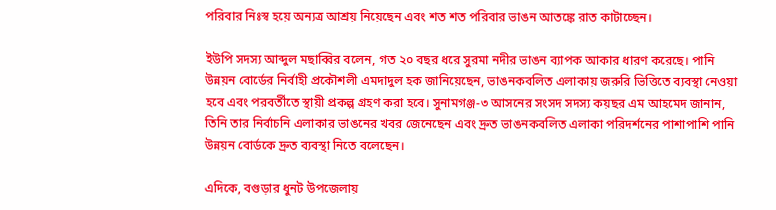পরিবার নিঃস্ব হয়ে অন্যত্র আশ্রয় নিয়েছেন এবং শত শত পরিবার ভাঙন আতঙ্কে রাত কাটাচ্ছেন।

ইউপি সদস্য আব্দুল মছাব্বির বলেন, গত ২০ বছর ধরে সুরমা নদীর ভাঙন ব্যাপক আকার ধারণ করেছে। পানি উন্নয়ন বোর্ডের নির্বাহী প্রকৌশলী এমদাদুল হক জানিয়েছেন, ভাঙনকবলিত এলাকায় জরুরি ভিত্তিতে ব্যবস্থা নেওয়া হবে এবং পরবর্তীতে স্থায়ী প্রকল্প গ্রহণ করা হবে। সুনামগঞ্জ-৩ আসনের সংসদ সদস্য কয়ছর এম আহমেদ জানান, তিনি তার নির্বাচনি এলাকার ভাঙনের খবর জেনেছেন এবং দ্রুত ভাঙনকবলিত এলাকা পরিদর্শনের পাশাপাশি পানি উন্নয়ন বোর্ডকে দ্রুত ব্যবস্থা নিতে বলেছেন।

এদিকে, বগুড়ার ধুনট উপজেলায়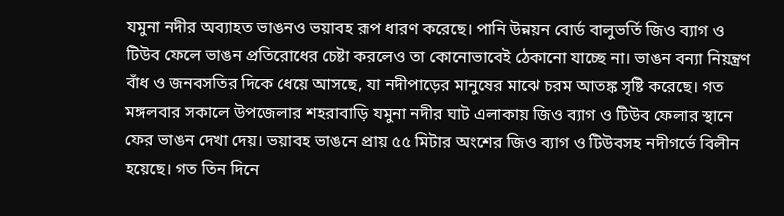যমুনা নদীর অব্যাহত ভাঙনও ভয়াবহ রূপ ধারণ করেছে। পানি উন্নয়ন বোর্ড বালুভর্তি জিও ব্যাগ ও টিউব ফেলে ভাঙন প্রতিরোধের চেষ্টা করলেও তা কোনোভাবেই ঠেকানো যাচ্ছে না। ভাঙন বন্যা নিয়ন্ত্রণ বাঁধ ও জনবসতির দিকে ধেয়ে আসছে, যা নদীপাড়ের মানুষের মাঝে চরম আতঙ্ক সৃষ্টি করেছে। গত মঙ্গলবার সকালে উপজেলার শহরাবাড়ি যমুনা নদীর ঘাট এলাকায় জিও ব্যাগ ও টিউব ফেলার স্থানে ফের ভাঙন দেখা দেয়। ভয়াবহ ভাঙনে প্রায় ৫৫ মিটার অংশের জিও ব্যাগ ও টিউবসহ নদীগর্ভে বিলীন হয়েছে। গত তিন দিনে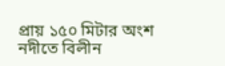প্রায় ১৫০ মিটার অংশ নদীতে বিলীন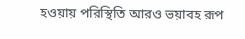হওয়ায় পরিস্থিতি আরও ভয়াবহ রূপ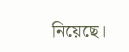নিয়েছে।